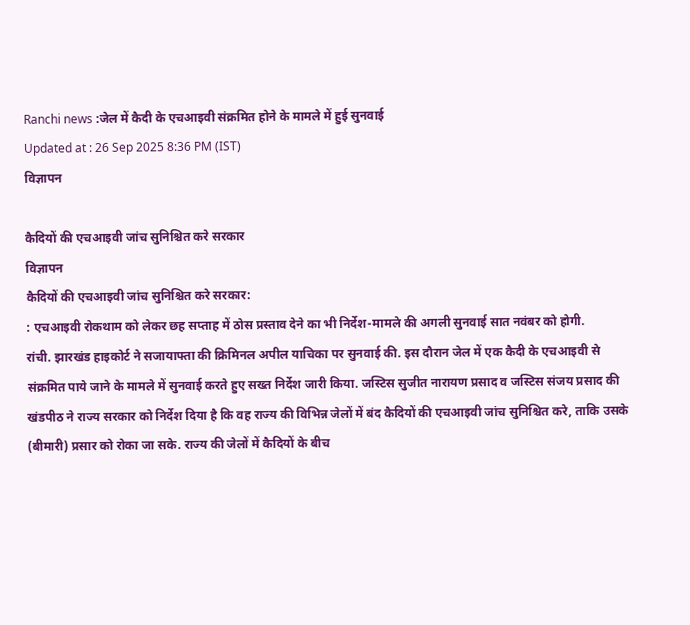Ranchi news :जेल में कैदी के एचआइवी संक्रमित होने के मामले में हुई सुनवाई
Updated at : 26 Sep 2025 8:36 PM (IST)
विज्ञापन

कैदियों की एचआइवी जांच सुनिश्चित करे सरकार
विज्ञापन
कैदियों की एचआइवी जांच सुनिश्चित करे सरकार:
: एचआइवी रोकथाम को लेकर छह सप्ताह में ठोस प्रस्ताव देने का भी निर्देश-मामले की अगली सुनवाई सात नवंबर को होगी.
रांची. झारखंड हाइकोर्ट ने सजायाफ्ता की क्रिमिनल अपील याचिका पर सुनवाई की. इस दौरान जेल में एक कैदी के एचआइवी से संक्रमित पाये जाने के मामले में सुनवाई करते हुए सख्त निर्देश जारी किया. जस्टिस सुजीत नारायण प्रसाद व जस्टिस संजय प्रसाद की खंडपीठ ने राज्य सरकार को निर्देश दिया है कि वह राज्य की विभिन्न जेलों में बंद कैदियों की एचआइवी जांच सुनिश्चित करे, ताकि उसके (बीमारी) प्रसार को रोका जा सके. राज्य की जेलों में कैदियों के बीच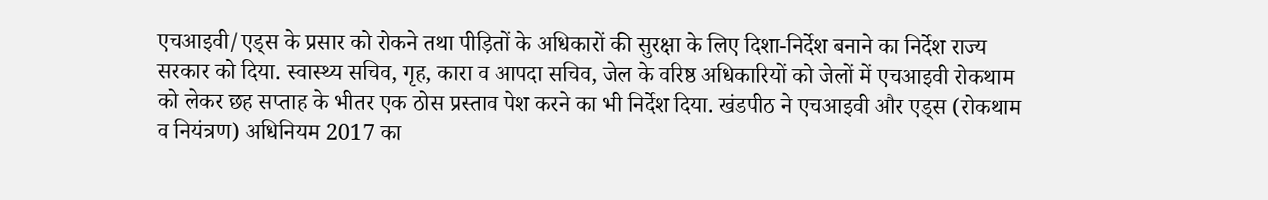एचआइवी/एड्स के प्रसार को रोकने तथा पीड़ितों के अधिकारों की सुरक्षा के लिए दिशा-निर्देश बनाने का निर्देश राज्य सरकार को दिया. स्वास्थ्य सचिव, गृह, कारा व आपदा सचिव, जेल के वरिष्ठ अधिकारियों को जेलों में एचआइवी रोकथाम को लेकर छह सप्ताह के भीतर एक ठोस प्रस्ताव पेश करने का भी निर्देश दिया. खंडपीठ ने एचआइवी और एड्स (रोकथाम व नियंत्रण) अधिनियम 2017 का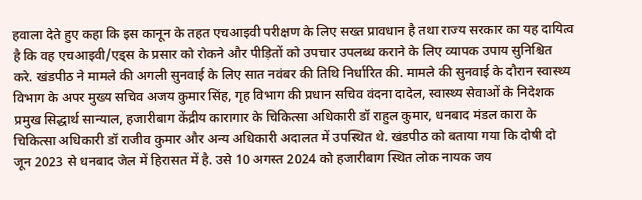हवाला देते हुए कहा कि इस कानून के तहत एचआइवी परीक्षण के लिए सख्त प्रावधान है तथा राज्य सरकार का यह दायित्व है कि वह एचआइवी/एड्स के प्रसार को रोकने और पीड़ितों को उपचार उपलब्ध कराने के लिए व्यापक उपाय सुनिश्चित करे. खंडपीठ ने मामले की अगली सुनवाई के लिए सात नवंबर की तिथि निर्धारित की. मामले की सुनवाई के दौरान स्वास्थ्य विभाग के अपर मुख्य सचिव अजय कुमार सिंह, गृह विभाग की प्रधान सचिव वंदना दादेल, स्वास्थ्य सेवाओं के निदेशक प्रमुख सिद्धार्थ सान्याल, हजारीबाग केंद्रीय कारागार के चिकित्सा अधिकारी डॉ राहुल कुमार, धनबाद मंडल कारा के चिकित्सा अधिकारी डॉ राजीव कुमार और अन्य अधिकारी अदालत में उपस्थित थे. खंडपीठ को बताया गया कि दोषी दो जून 2023 से धनबाद जेल में हिरासत में है. उसे 10 अगस्त 2024 को हजारीबाग स्थित लोक नायक जय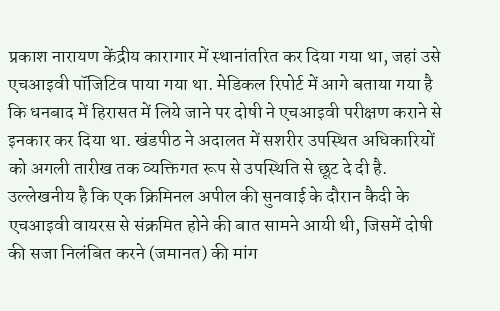प्रकाश नारायण केंद्रीय कारागार में स्थानांतरित कर दिया गया था, जहां उसे एचआइवी पॉजिटिव पाया गया था. मेडिकल रिपोर्ट में आगे बताया गया है कि धनबाद में हिरासत में लिये जाने पर दोषी ने एचआइवी परीक्षण कराने से इनकार कर दिया था. खंडपीठ ने अदालत में सशरीर उपस्थित अधिकारियों को अगली तारीख तक व्यक्तिगत रूप से उपस्थिति से छूट दे दी है. उल्लेखनीय है कि एक क्रिमिनल अपील की सुनवाई के दौरान कैदी के एचआइवी वायरस से संक्रमित होने की बात सामने आयी थी, जिसमें दोषी की सजा निलंबित करने (जमानत) की मांग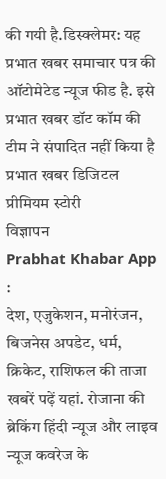की गयी है.डिस्क्लेमर: यह प्रभात खबर समाचार पत्र की ऑटोमेटेड न्यूज फीड है. इसे प्रभात खबर डॉट कॉम की टीम ने संपादित नहीं किया है
प्रभात खबर डिजिटल प्रीमियम स्टोरी
विज्ञापन
Prabhat Khabar App :
देश, एजुकेशन, मनोरंजन, बिजनेस अपडेट, धर्म, क्रिकेट, राशिफल की ताजा खबरें पढ़ें यहां. रोजाना की ब्रेकिंग हिंदी न्यूज और लाइव न्यूज कवरेज के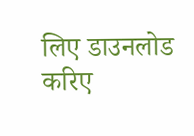लिए डाउनलोड करिए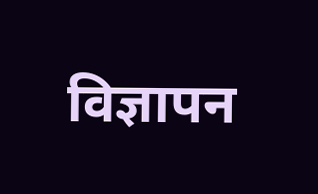विज्ञापन